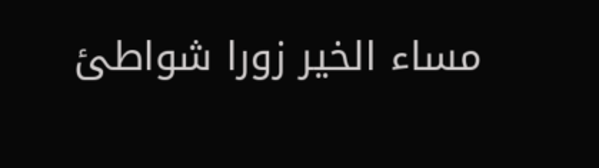مساء الخير زورا شواطئ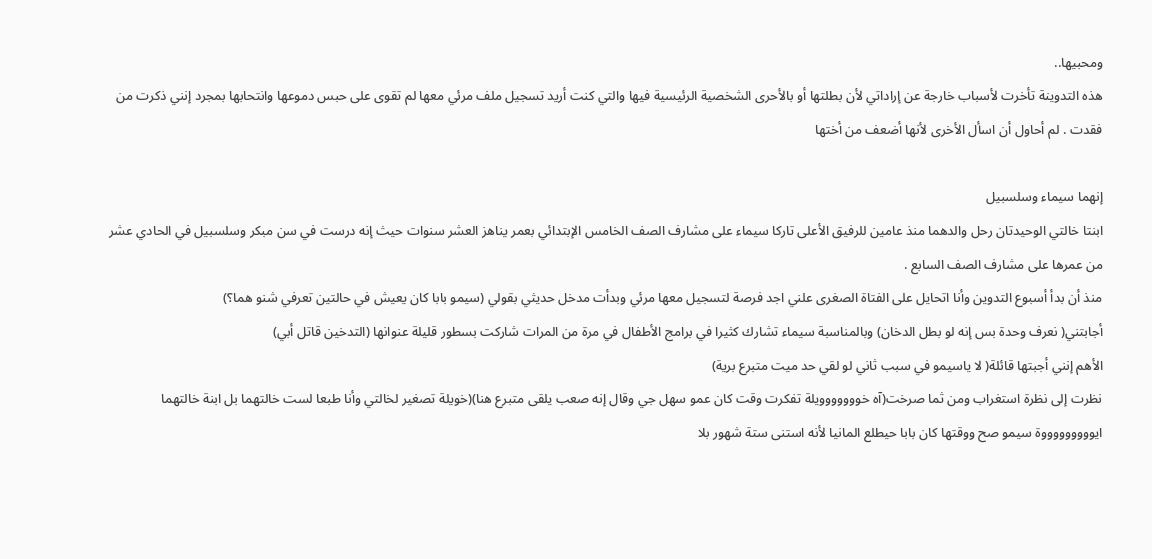ومحبيها..
هذه التدوينة تأخرت لأسباب خارجة عن إراداتي لأن بطلتها أو بالأحرى الشخصية الرئيسية فيها والتي كنت أريد تسجيل ملف مرئي معها لم تقوى على حبس دموعها وانتحابها بمجرد إنني ذكرت من فقدت . لم أحاول أن اسأل الأخرى لأنها أضعف من أختها

إنهما سيماء وسلسبيل
ابنتا خالتي الوحيدتان رحل والدهما منذ عامين للرفيق الأعلى تاركا سيماء على مشارف الصف الخامس الإبتدائي بعمر يناهز العشر سنوات حيث إنه درست في سن مبكر وسلسبيل في الحادي عشر من عمرها على مشارف الصف السابع .
منذ أن بدأ أسبوع التدوين وأنا اتحايل على الفتاة الصغرى علني اجد فرصة لتسجيل معها مرئي وبدأت مدخل حديثي بقولي (سيمو بابا كان يعيش في حالتين تعرفي شنو هما؟)
أجابتني( نعرف وحدة بس إنه لو بطل الدخان) وبالمناسبة سيماء تشارك كثيرا في برامج الأطفال في مرة من المرات شاركت بسطور قليلة عنوانها (التدخين قاتل أبي)
الأهم إنني أجبتها قائلة( لا ياسيمو في سبب ثاني لو لقي حد ميت متبرع برية)
نظرت إلى نظرة استغراب ومن ثما صرخت(آه خووووووويلة تفكرت وقت كان عمو سهل جي وقال إنه صعب يلقى متبرع هنا)(خويلة تصغير لخالتي وأنا طبعا لست خالتهما بل ابنة خالتهما
ايوووووووووة سيمو صح ووقتها كان بابا حيطلع المانيا لأنه استنى ستة شهور بلا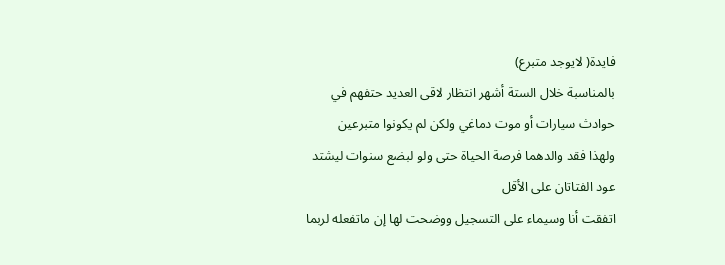فايدة( لايوجد متبرع)
بالمناسبة خلال الستة أشهر انتظار لاقى العديد حتفهم في حوادث سيارات أو موت دماغي ولكن لم يكونوا متبرعين
ولهذا فقد والدهما فرصة الحياة حتى ولو لبضع سنوات ليشتد عود الفتاتان على الأقل
اتفقت أنا وسيماء على التسجيل ووضحت لها إن ماتفعله لربما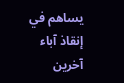يساهم في إنقاذ آباء آخرين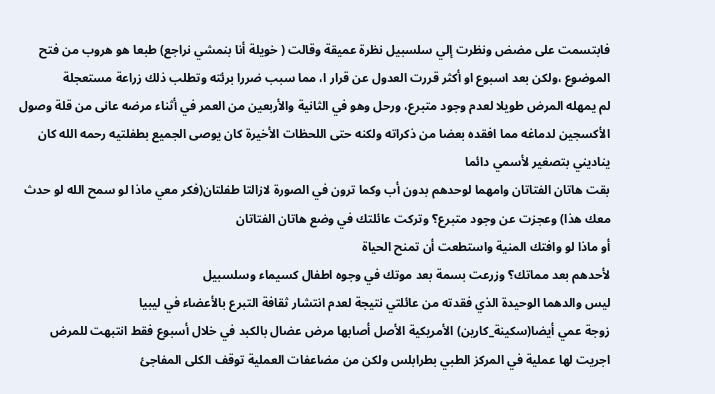فابتسمت على مضض ونظرت إلي سلسبيل نظرة عميقة وقالت ( خويلة أنا بنمشي نراجع) طبعا هو هروب من فتح الموضوع ،ولكن بعد اسبوع او أكثر قررت العدول عن قرار ا، مما سبب ضررا برئته وتطلب ذلك زراعة مستعجلة
لم يمهله المرض طويلا لعدم وجود متبرع، ورحل وهو في الثانية والأربعين من العمر في أثناء مرضه عانى من قلة وصول الأكسجين لدماغه مما افقده بعضا من ذكراته ولكنه حتى اللحظات الأخيرة كان يوصى الجميع بطفلتيه رحمه الله كان يناديني بتصغير لأسمي دائما
بقت هاتان الفتاتان وامهما لوحدهم بدون أب وكما ترون في الصورة لازالتا طفلتان(فكر معي ماذا لو سمح الله لو حدث معك هذا) وعجزت عن وجود متبرع؟ وتركت عائلتك في وضع هاتان الفتاتان
أو ماذا لو وافتك المنية واستطعت أن تمنح الحياة
لأحدهم بعد مماتك؟ وزرعت بسمة بعد موتك في وجوه اطفال كسيماء وسلسبيل
ليس والدهما الوحيدة الذي فقدته من عائلتي نتيجة لعدم انتشار ثقافة التبرع بالأعضاء في ليبيا
زوجة عمي أيضا(سكينة_كارين) الأمريكية الأصل أصابها مرض عضال بالكبد في خلال أسبوع فقط انتبهت للمرض اجريت لها عملية في المركز الطبي بطرابلس ولكن من مضاعفات العملية توقف الكلى المفاجئ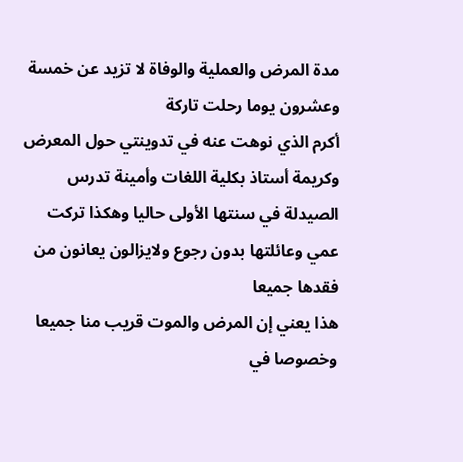مدة المرض والعملية والوفاة لا تزيد عن خمسة وعشرون يوما رحلت تاركة
أكرم الذي نوهت عنه في تدوينتي حول المعرض وكريمة أستاذ بكلية اللغات وأمينة تدرس الصيدلة في سنتها الأولى حاليا وهكذا تركت عمي وعائلتها بدون رجوع ولايزالون يعانون من فقدها جميعا
هذا يعني إن المرض والموت قريب منا جميعا وخصوصا في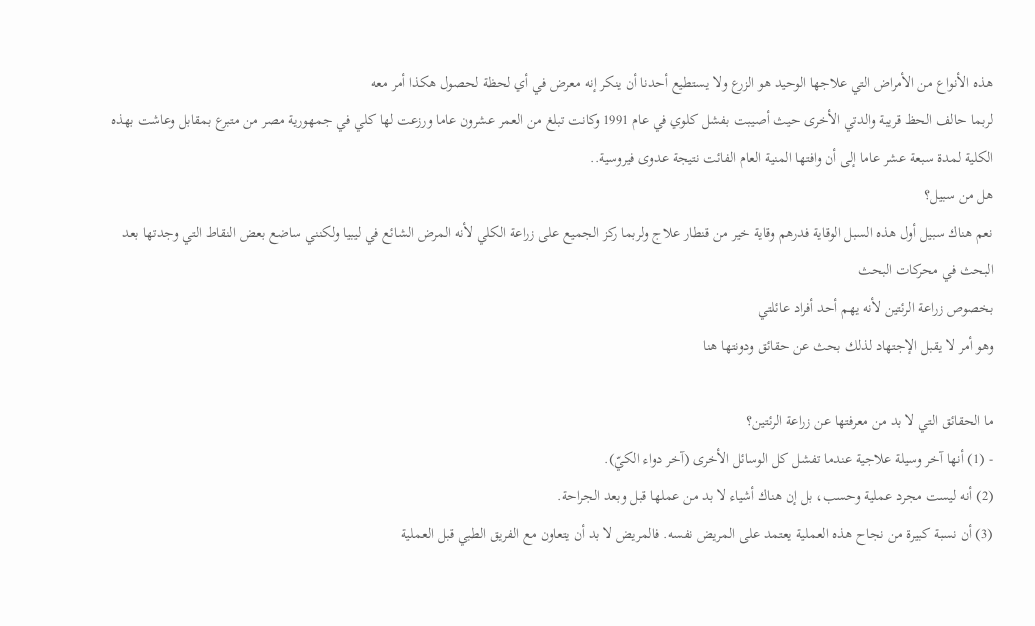هذه الأنواع من الأمراض التي علاجها الوحيد هو الزرع ولا يستطيع أحدنا أن ينكر إنه معرض في أي لحظة لحصول هكذا أمر معه
لربما حالف الحظ قريبة والدتي الأخرى حيث أصيبت بفشل كلوي في عام 1991 وكانت تبلغ من العمر عشرون عاما ورزعت لها كلي في جمهورية مصر من متبرع بمقابل وعاشت بهذه الكلية لمدة سبعة عشر عاما إلى أن وافتها المنية العام الفائت نتيجة عدوى فيروسية..
هل من سبيل؟
نعم هناك سبيل أول هذه السبل الوقاية فدرهم وقاية خير من قنطار علاج ولربما ركز الجميع على زراعة الكلي لأنه المرض الشائع في ليبيا ولكنني ساضع بعض النقاط التي وجدتها بعد البحث في محركات البحث
بخصوص زراعة الرئتين لأنه يهم أحد أفراد عائلتي
وهو أمر لا يقبل الإجتهاد لذلك بحث عن حقائق ودونتها هنا

ما الحقائق التي لا بد من معرفتها عن زراعة الرئتين؟
- (1) أنها آخر وسيلة علاجية عندما تفشل كل الوسائل الأخرى (آخر دواء الكيّ).
(2) أنه ليست مجرد عملية وحسب، بل إن هناك أشياء لا بد من عملها قبل وبعد الجراحة.
(3) أن نسبة كبيرة من نجاح هذه العملية يعتمد على المريض نفسه. فالمريض لا بد أن يتعاون مع الفريق الطبي قبل العملية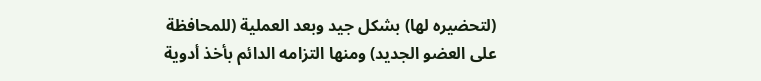(لتحضيره لها) بشكل جيد وبعد العملية (للمحافظة على العضو الجديد) ومنها التزامه الدائم بأخذ أدوية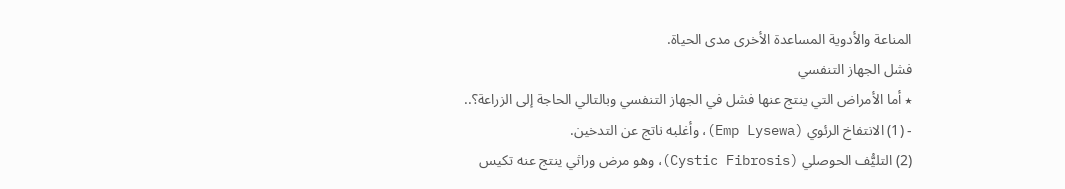المناعة والأدوية المساعدة الأخرى مدى الحياة.
فشل الجهاز التنفسي
٭ أما الأمراض التي ينتج عنها فشل في الجهاز التنفسي وبالتالي الحاجة إلى الزراعة؟..
- (1) الانتفاخ الرئوي (Emp Lysewa)، وأغلبه ناتج عن التدخين.
(2) التليُّف الحوصلي (Cystic Fibrosis)، وهو مرض وراثي ينتج عنه تكيس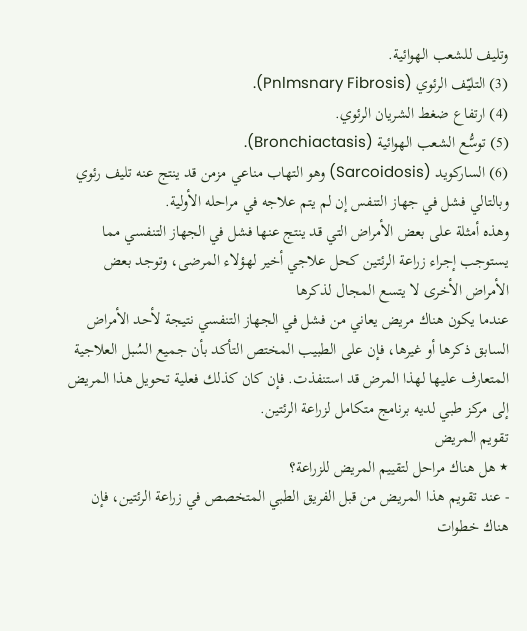وتليف للشعب الهوائية.
(3) التليّف الرئوي (Pnlmsnary Fibrosis).
(4) ارتفاع ضغط الشريان الرئوي.
(5) توسُّع الشعب الهوائية (Bronchiactasis).
(6) الساركويد (Sarcoidosis) وهو التهاب مناعي مزمن قد ينتج عنه تليف رئوي وبالتالي فشل في جهاز التنفس إن لم يتم علاجه في مراحله الأولية.
وهذه أمثلة على بعض الأمراض التي قد ينتج عنها فشل في الجهاز التنفسي مما يستوجب إجراء زراعة الرئتين كحل علاجي أخير لهؤلاء المرضى، وتوجد بعض الأمراض الأخرى لا يتسع المجال لذكرها
عندما يكون هناك مريض يعاني من فشل في الجهاز التنفسي نتيجة لأحد الأمراض السابق ذكرها أو غيرها، فإن على الطبيب المختص التأكد بأن جميع السُبل العلاجية المتعارف عليها لهذا المرض قد استنفذت. فإن كان كذلك فعلية تحويل هذا المريض إلى مركز طبي لديه برنامج متكامل لزراعة الرئتين.
تقويم المريض
٭ هل هناك مراحل لتقييم المريض للزراعة؟
- عند تقويم هذا المريض من قبل الفريق الطبي المتخصص في زراعة الرئتين، فإن هناك خطوات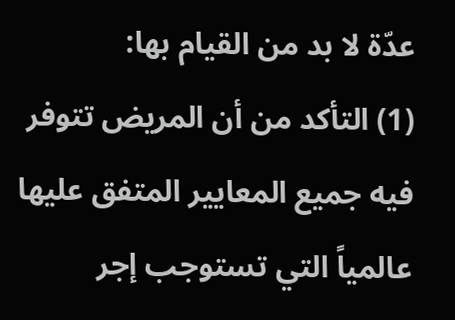عدّة لا بد من القيام بها:
(1) التأكد من أن المريض تتوفر فيه جميع المعايير المتفق عليها عالمياً التي تستوجب إجر